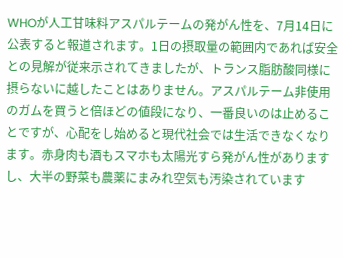WHOが人工甘味料アスパルテームの発がん性を、7月14日に公表すると報道されます。1日の摂取量の範囲内であれば安全との見解が従来示されてきましたが、トランス脂肪酸同様に摂らないに越したことはありません。アスパルテーム非使用のガムを買うと倍ほどの値段になり、一番良いのは止めることですが、心配をし始めると現代社会では生活できなくなります。赤身肉も酒もスマホも太陽光すら発がん性がありますし、大半の野菜も農薬にまみれ空気も汚染されています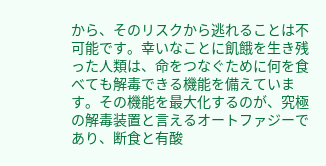から、そのリスクから逃れることは不可能です。幸いなことに飢餓を生き残った人類は、命をつなぐために何を食べても解毒できる機能を備えています。その機能を最大化するのが、究極の解毒装置と言えるオートファジーであり、断食と有酸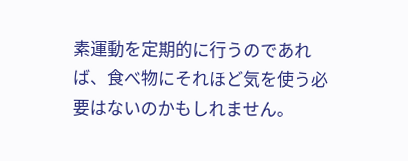素運動を定期的に行うのであれば、食べ物にそれほど気を使う必要はないのかもしれません。